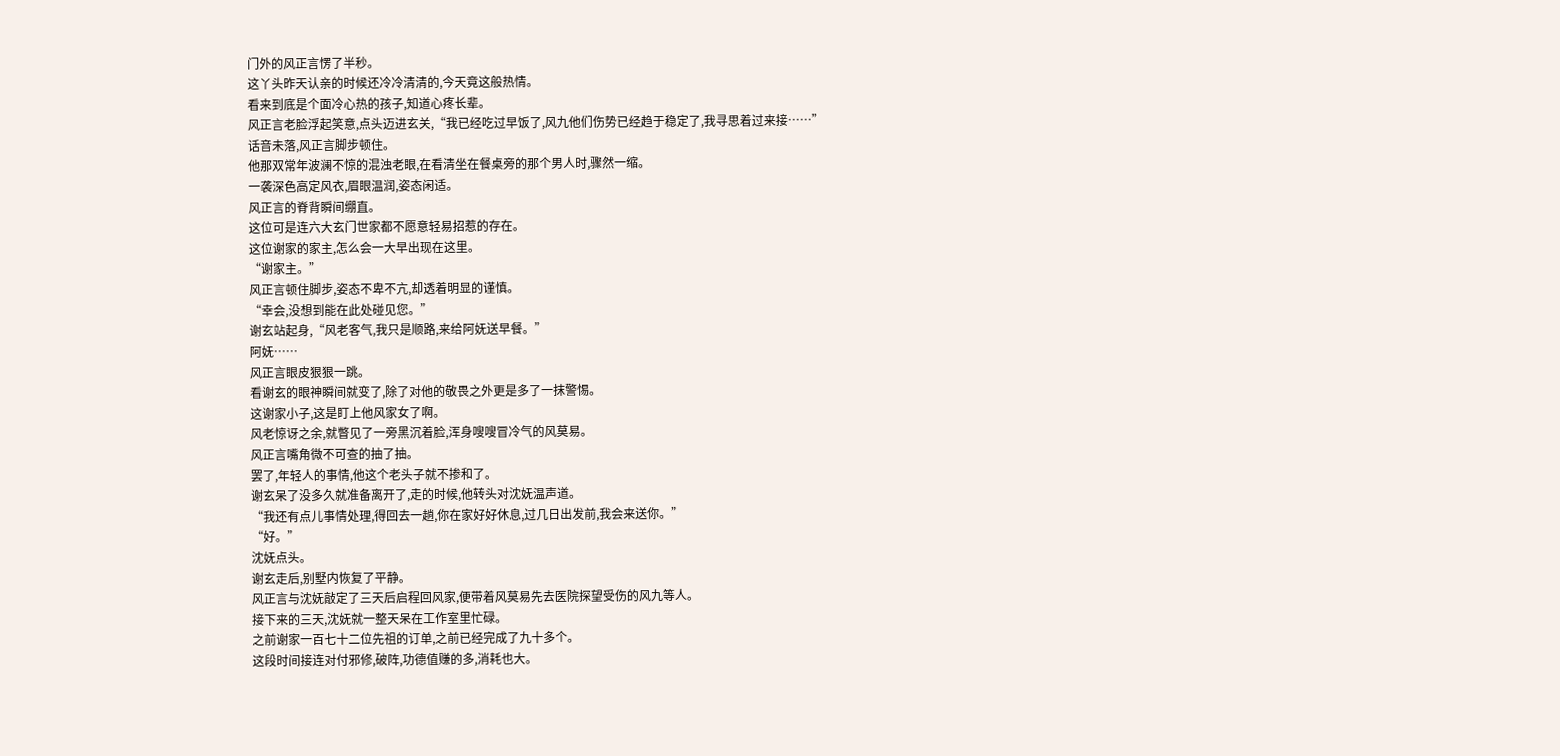门外的风正言愣了半秒。
这丫头昨天认亲的时候还冷冷清清的,今天竟这般热情。
看来到底是个面冷心热的孩子,知道心疼长辈。
风正言老脸浮起笑意,点头迈进玄关,“我已经吃过早饭了,风九他们伤势已经趋于稳定了,我寻思着过来接……”
话音未落,风正言脚步顿住。
他那双常年波澜不惊的混浊老眼,在看清坐在餐桌旁的那个男人时,骤然一缩。
一袭深色高定风衣,眉眼温润,姿态闲适。
风正言的脊背瞬间绷直。
这位可是连六大玄门世家都不愿意轻易招惹的存在。
这位谢家的家主,怎么会一大早出现在这里。
“谢家主。”
风正言顿住脚步,姿态不卑不亢,却透着明显的谨慎。
“幸会,没想到能在此处碰见您。”
谢玄站起身,“风老客气,我只是顺路,来给阿妩送早餐。”
阿妩……
风正言眼皮狠狠一跳。
看谢玄的眼神瞬间就变了,除了对他的敬畏之外更是多了一抹警惕。
这谢家小子,这是盯上他风家女了啊。
风老惊讶之余,就瞥见了一旁黑沉着脸,浑身嗖嗖冒冷气的风莫易。
风正言嘴角微不可查的抽了抽。
罢了,年轻人的事情,他这个老头子就不掺和了。
谢玄呆了没多久就准备离开了,走的时候,他转头对沈妩温声道。
“我还有点儿事情处理,得回去一趟,你在家好好休息,过几日出发前,我会来送你。”
“好。”
沈妩点头。
谢玄走后,别墅内恢复了平静。
风正言与沈妩敲定了三天后启程回风家,便带着风莫易先去医院探望受伤的风九等人。
接下来的三天,沈妩就一整天呆在工作室里忙碌。
之前谢家一百七十二位先祖的订单,之前已经完成了九十多个。
这段时间接连对付邪修,破阵,功德值赚的多,消耗也大。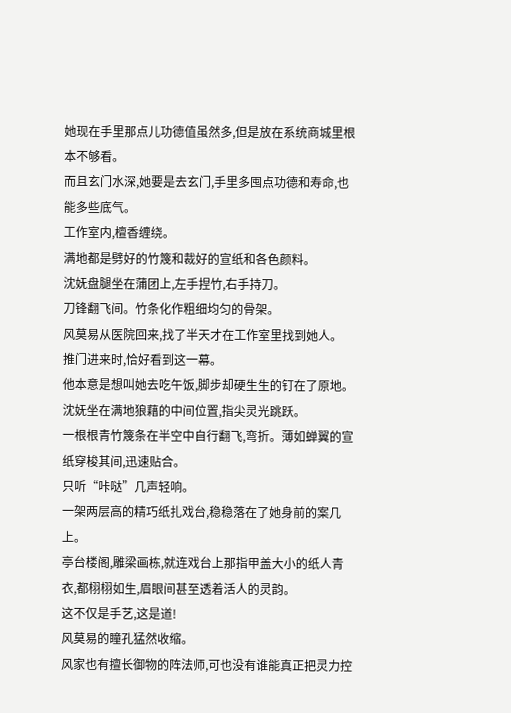她现在手里那点儿功德值虽然多,但是放在系统商城里根本不够看。
而且玄门水深,她要是去玄门,手里多囤点功德和寿命,也能多些底气。
工作室内,檀香缠绕。
满地都是劈好的竹篾和裁好的宣纸和各色颜料。
沈妩盘腿坐在蒲团上,左手捏竹,右手持刀。
刀锋翻飞间。竹条化作粗细均匀的骨架。
风莫易从医院回来,找了半天才在工作室里找到她人。
推门进来时,恰好看到这一幕。
他本意是想叫她去吃午饭,脚步却硬生生的钉在了原地。
沈妩坐在满地狼藉的中间位置,指尖灵光跳跃。
一根根青竹篾条在半空中自行翻飞,弯折。薄如蝉翼的宣纸穿梭其间,迅速贴合。
只听“咔哒”几声轻响。
一架两层高的精巧纸扎戏台,稳稳落在了她身前的案几上。
亭台楼阁,雕梁画栋,就连戏台上那指甲盖大小的纸人青衣,都栩栩如生,眉眼间甚至透着活人的灵韵。
这不仅是手艺,这是道!
风莫易的瞳孔猛然收缩。
风家也有擅长御物的阵法师,可也没有谁能真正把灵力控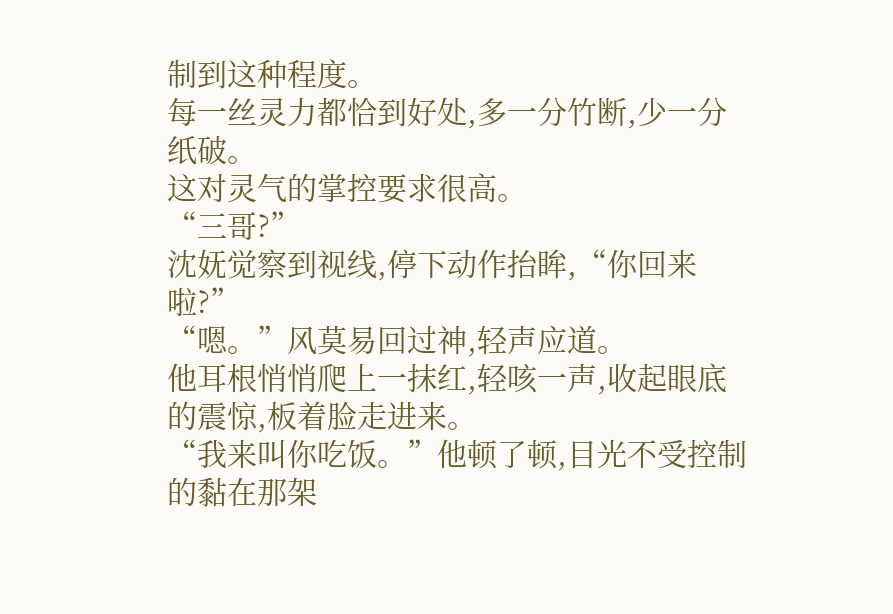制到这种程度。
每一丝灵力都恰到好处,多一分竹断,少一分纸破。
这对灵气的掌控要求很高。
“三哥?”
沈妩觉察到视线,停下动作抬眸,“你回来啦?”
“嗯。”风莫易回过神,轻声应道。
他耳根悄悄爬上一抹红,轻咳一声,收起眼底的震惊,板着脸走进来。
“我来叫你吃饭。”他顿了顿,目光不受控制的黏在那架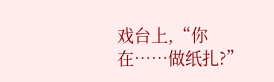戏台上,“你在……做纸扎?”